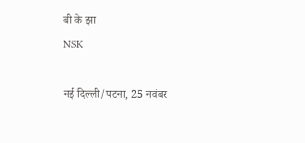बी के झा
NSK

नई दिल्ली/पटना, 25 नवंबर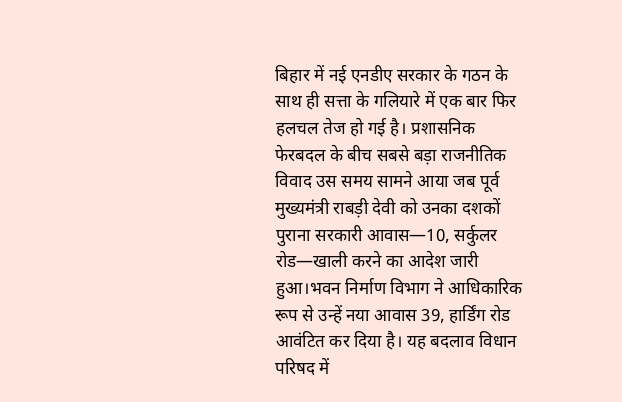बिहार में नई एनडीए सरकार के गठन के साथ ही सत्ता के गलियारे में एक बार फिर हलचल तेज हो गई है। प्रशासनिक फेरबदल के बीच सबसे बड़ा राजनीतिक विवाद उस समय सामने आया जब पूर्व मुख्यमंत्री राबड़ी देवी को उनका दशकों पुराना सरकारी आवास—10, सर्कुलर रोड—खाली करने का आदेश जारी हुआ।भवन निर्माण विभाग ने आधिकारिक रूप से उन्हें नया आवास 39, हार्डिंग रोड आवंटित कर दिया है। यह बदलाव विधान परिषद में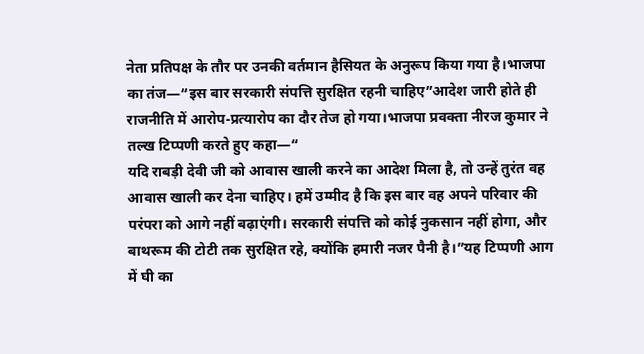नेता प्रतिपक्ष के तौर पर उनकी वर्तमान हैसियत के अनुरूप किया गया है।भाजपा का तंज—“इस बार सरकारी संपत्ति सुरक्षित रहनी चाहिए”आदेश जारी होते ही राजनीति में आरोप-प्रत्यारोप का दौर तेज हो गया।भाजपा प्रवक्ता नीरज कुमार ने तल्ख टिप्पणी करते हुए कहा—“
यदि राबड़ी देवी जी को आवास खाली करने का आदेश मिला है, तो उन्हें तुरंत वह आवास खाली कर देना चाहिए। हमें उम्मीद है कि इस बार वह अपने परिवार की परंपरा को आगे नहीं बढ़ाएंगी। सरकारी संपत्ति को कोई नुकसान नहीं होगा, और बाथरूम की टोटी तक सुरक्षित रहे, क्योंकि हमारी नजर पैनी है।”यह टिप्पणी आग में घी का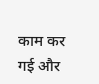काम कर गई और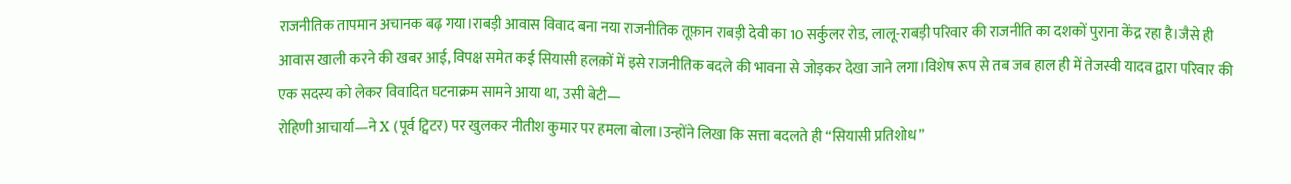राजनीतिक तापमान अचानक बढ़ गया।राबड़ी आवास विवाद बना नया राजनीतिक तूफ़ान राबड़ी देवी का 10 सर्कुलर रोड, लालू-राबड़ी परिवार की राजनीति का दशकों पुराना केंद्र रहा है।जैसे ही आवास खाली करने की खबर आई, विपक्ष समेत कई सियासी हलक़ों में इसे राजनीतिक बदले की भावना से जोड़कर देखा जाने लगा।विशेष रूप से तब जब हाल ही में तेजस्वी यादव द्वारा परिवार की एक सदस्य को लेकर विवादित घटनाक्रम सामने आया था, उसी बेटी—
रोहिणी आचार्या—ने X (पूर्व ट्विटर) पर खुलकर नीतीश कुमार पर हमला बोला।उन्होंने लिखा कि सत्ता बदलते ही “सियासी प्रतिशोध”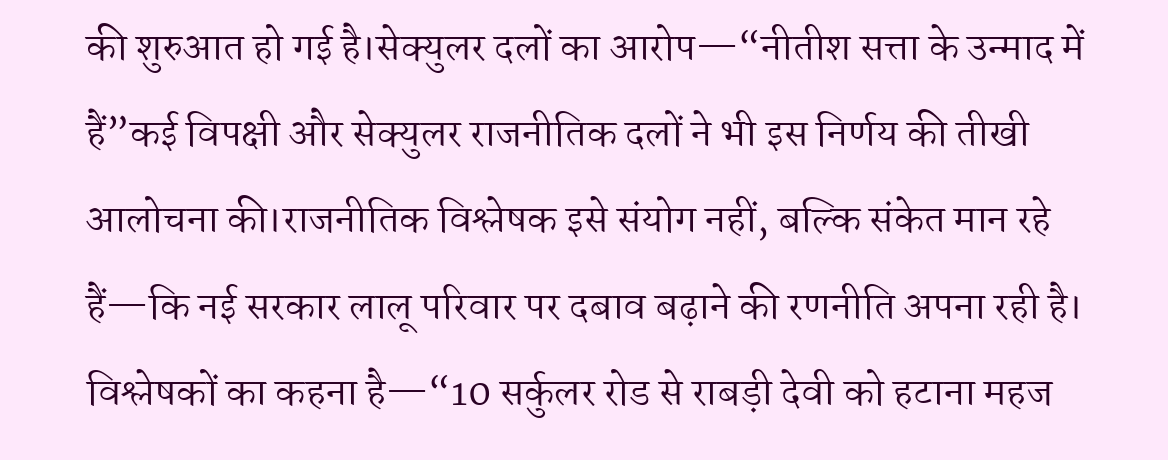की शुरुआत हो गई है।सेक्युलर दलों का आरोप—“नीतीश सत्ता के उन्माद में हैं”कई विपक्षी और सेक्युलर राजनीतिक दलों ने भी इस निर्णय की तीखी आलोचना की।राजनीतिक विश्लेषक इसे संयोग नहीं, बल्कि संकेत मान रहे हैं—कि नई सरकार लालू परिवार पर दबाव बढ़ाने की रणनीति अपना रही है।
विश्लेषकों का कहना है—“10 सर्कुलर रोड से राबड़ी देवी को हटाना महज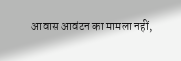आवास आवंटन का मामला नहीं,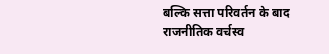बल्कि सत्ता परिवर्तन के बाद राजनीतिक वर्चस्व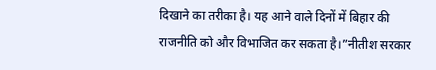दिखाने का तरीका है। यह आने वाले दिनों में बिहार की राजनीति को और विभाजित कर सकता है।”नीतीश सरकार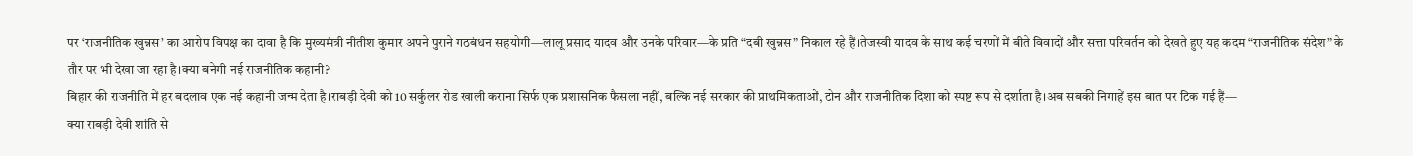पर ‘राजनीतिक खुन्नस’ का आरोप विपक्ष का दावा है कि मुख्यमंत्री नीतीश कुमार अपने पुराने गठबंधन सहयोगी—लालू प्रसाद यादव और उनके परिवार—के प्रति “दबी खुन्नस” निकाल रहे हैं।तेजस्वी यादव के साथ कई चरणों में बीते विवादों और सत्ता परिवर्तन को देखते हुए यह कदम “राजनीतिक संदेश” के तौर पर भी देखा जा रहा है।क्या बनेगी नई राजनीतिक कहानी?
बिहार की राजनीति में हर बदलाव एक नई कहानी जन्म देता है।राबड़ी देवी को 10 सर्कुलर रोड खाली कराना सिर्फ एक प्रशासनिक फैसला नहीं, बल्कि नई सरकार की प्राथमिकताओं, टोन और राजनीतिक दिशा को स्पष्ट रूप से दर्शाता है।अब सबकी निगाहें इस बात पर टिक गई हैं—
क्या राबड़ी देवी शांति से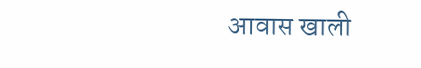आवास खाली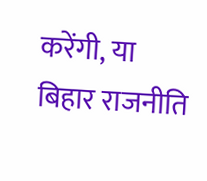करेंगी, या बिहार राजनीति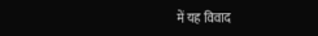में यह विवाद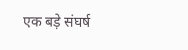एक बड़े संघर्ष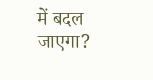में बदल जाएगा?